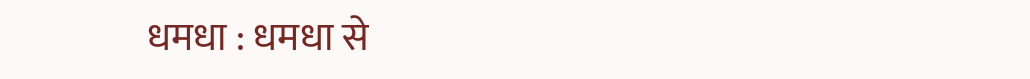धमधा : धमधा से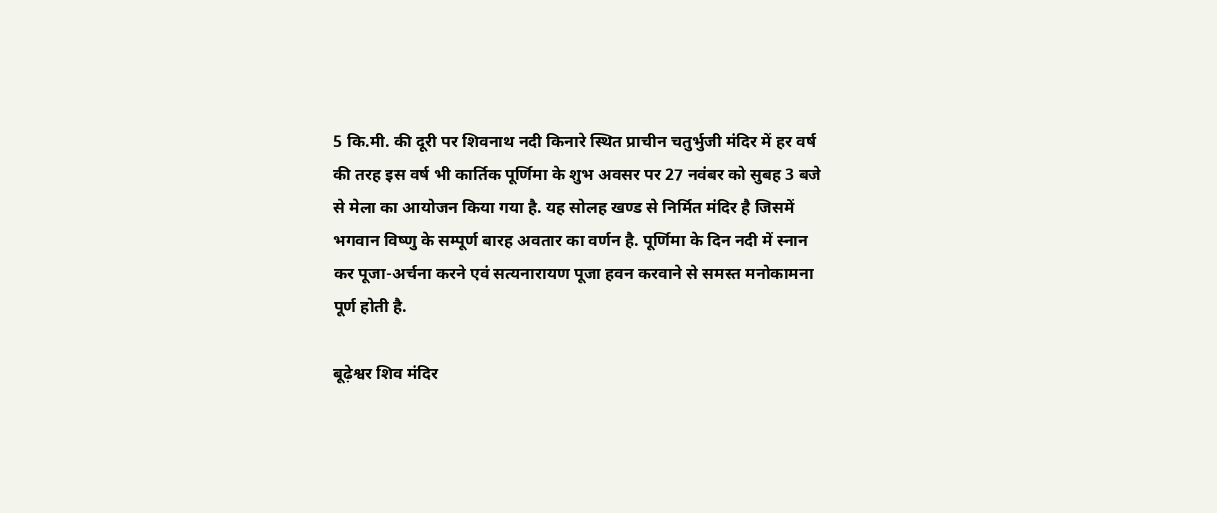5 कि.मी. की दूरी पर शिवनाथ नदी किनारे स्थित प्राचीन चतुर्भुजी मंदिर में हर वर्ष की तरह इस वर्ष भी कार्तिक पूर्णिमा के शुभ अवसर पर 27 नवंबर को सुबह 3 बजे से मेला का आयोजन किया गया है. यह सोलह खण्ड से निर्मित मंदिर है जिसमें भगवान विष्णु के सम्पूर्ण बारह अवतार का वर्णन है. पूर्णिमा के दिन नदी में स्नान कर पूजा-अर्चना करने एवं सत्यनारायण पूजा हवन करवाने से समस्त मनोकामना पूर्ण होती है.

बूढ़ेश्वर शिव मंदिर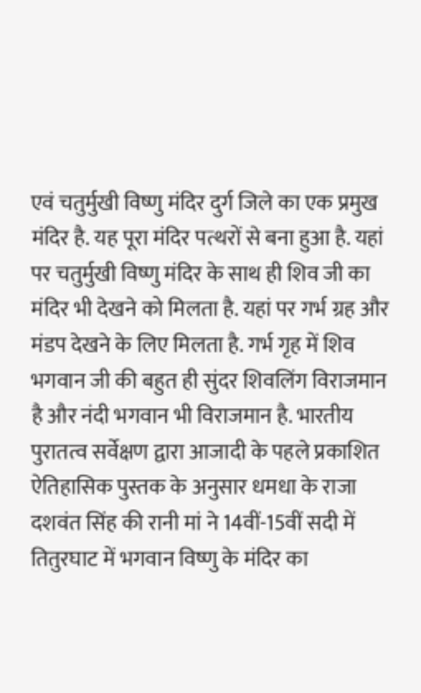एवं चतुर्मुखी विष्णु मंदिर दुर्ग जिले का एक प्रमुख मंदिर है. यह पूरा मंदिर पत्थरों से बना हुआ है. यहां पर चतुर्मुखी विष्णु मंदिर के साथ ही शिव जी का मंदिर भी देखने को मिलता है. यहां पर गर्भ ग्रह और मंडप देखने के लिए मिलता है. गर्भ गृह में शिव भगवान जी की बहुत ही सुंदर शिवलिंग विराजमान है और नंदी भगवान भी विराजमान है. भारतीय पुरातत्व सर्वेक्षण द्वारा आजादी के पहले प्रकाशित ऐतिहासिक पुस्तक के अनुसार धमधा के राजा दशवंत सिंह की रानी मां ने 14वीं-15वीं सदी में तितुरघाट में भगवान विष्णु के मंदिर का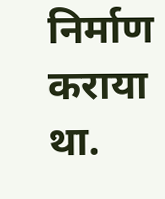निर्माण कराया था.